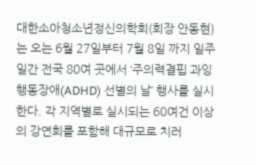대한소아청소년정신의학회(회장 안동현)는 오는 6월 27일부터 7월 8일 까지 일주일간 전국 80여 곳에서 ‘주의력결핍 과잉행동장애(ADHD) 선별의 날’ 행사를 실시한다. 각 지역별로 실시되는 60여건 이상의 강연회를 포함해 대규모로 치러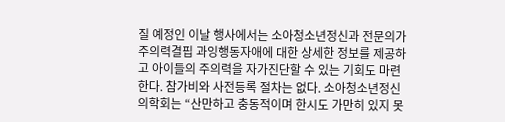질 예정인 이날 행사에서는 소아청소년정신과 전문의가 주의력결핍 과잉행동자애에 대한 상세한 정보를 제공하고 아이들의 주의력을 자가진단할 수 있는 기회도 마련한다. 참가비와 사전등록 절차는 없다. 소아청소년정신의학회는 “산만하고 충동적이며 한시도 가만히 있지 못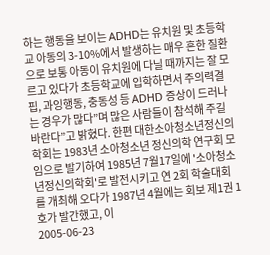하는 행동을 보이는 ADHD는 유치원 및 초등학교 아동의 3-10%에서 발생하는 매우 흔한 질환으로 보통 아동이 유치원에 다닐 때까지는 잘 모르고 있다가 초등학교에 입학하면서 주의력결핍, 과잉행동, 충동성 등 ADHD 증상이 드러나는 경우가 많다”며 많은 사람들이 참석해 주길 바란다”고 밝혔다. 한편 대한소아청소년정신의학회는 1983년 소아청소년 정신의학 연구회 모임으로 발기하여 1985년 7월17일에 '소아청소년정신의학회'로 발전시키고 연 2회 학술대회를 개최해 오다가 1987년 4월에는 회보 제1권 1호가 발간했고, 이
2005-06-23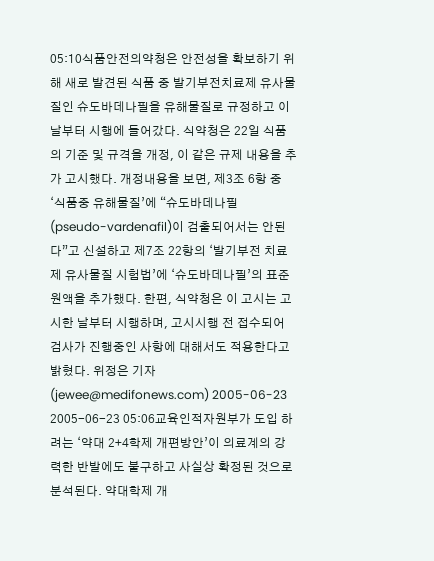05:10식품안전의약청은 안전성을 확보하기 위해 새로 발견된 식품 중 발기부전치료제 유사물질인 슈도바데나필을 유해물질로 규정하고 이날부터 시행에 들어갔다. 식약청은 22일 식품의 기준 및 규격을 개정, 이 같은 규제 내용을 추가 고시했다. 개정내용을 보면, 제3조 6항 중 ‘식품중 유해물질’에 “슈도바데나필 (pseudo-vardenafil)이 검출되어서는 안된다”고 신설하고 제7조 22항의 ‘발기부전 치료제 유사물질 시험법’에 ‘슈도바데나필’의 표준원액을 추가했다. 한편, 식약청은 이 고시는 고시한 날부터 시행하며, 고시시행 전 접수되어 검사가 진행중인 사항에 대해서도 적용한다고 밝혔다. 위정은 기자(jewee@medifonews.com) 2005-06-23
2005-06-23 05:06교육인적자원부가 도입 하려는 ‘약대 2+4학제 개편방안’이 의료계의 강력한 반발에도 불구하고 사실상 확정된 것으로 분석된다. 약대학제 개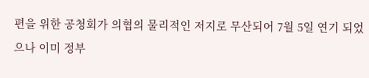편을 위한 공청회가 의협의 물리적인 저지로 무산되어 7월 5일 연기 되었으나 이미 정부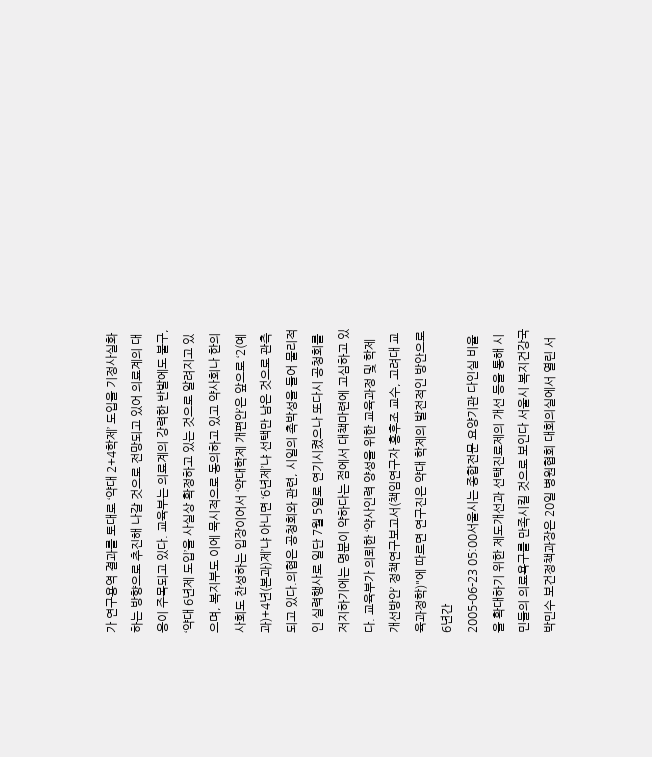가 연구용역 결과를 토대로 ‘약대 2+4학제’ 도입을 기정사실화 하는 방향으로 추진해 나갈 것으로 전망되고 있어 의료계의 대응이 주목되고 있다. 교육부는 의료계의 강력한 반발에도 불구, ‘약대 6년제 도입’을 사실상 확정하고 있는 것으로 알려지고 있으며, 복지부도 이에 묵시적으로 동의하고 있고 약사회나 한의사회도 찬성하는 입장이어서 ‘약대학제 개편안’은 앞으로 ‘2(예과)+4년(본과)제’냐 아니면 ‘6년제’냐 선택만 남은 것으로 관측되고 있다.의협은 공청회와 관련, 시일의 촉박성을 들어 물리적인 실력행사로 일단 7월 5일로 연기시켰으나 또다시 공청회를 저지하기에는 명분이 약하다는 점에서 대책마련에 고심하고 있다. 교육부가 의뢰한 ‘약사인력 양성을 위한 교육과정 및 학제 개선방안’ 정책연구보고서(책임연구자 홍후조 교수, 고려대 교육과정학)"에 따르면 연구진은 약대 학제의 발전적인 방안으로 6년간
2005-06-23 05:00서울시는 종합전문 요양기관 다인실 비율을 확대하기 위한 제도개선과 선택진료제의 개선 등을 통해 시민들의 의료욕구를 만족시킬 것으로 보인다 서울시 복지건강국 박민수 보건정책과장은 20일 병원협회 대회의실에서 열린 서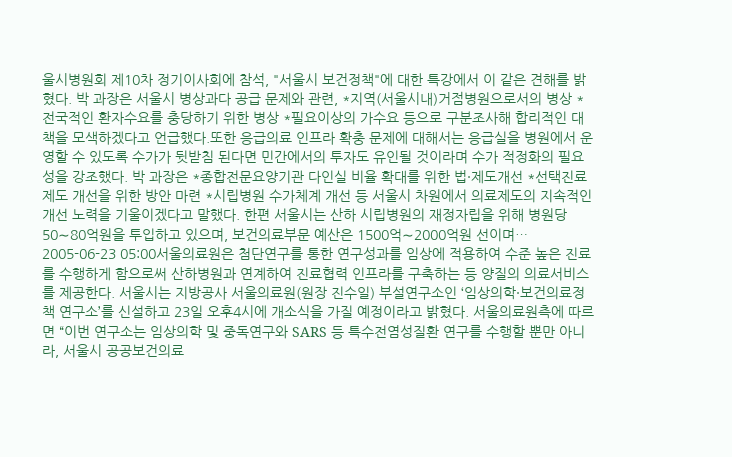울시병원회 제10차 정기이사회에 참석, "서울시 보건정책"에 대한 특강에서 이 같은 견해를 밝혔다. 박 과장은 서울시 병상과다 공급 문제와 관련, *지역(서울시내)거점병원으로서의 병상 *전국적인 환자수요를 충당하기 위한 병상 *필요이상의 가수요 등으로 구분조사해 합리적인 대책을 모색하겠다고 언급했다.또한 응급의료 인프라 확충 문제에 대해서는 응급실을 병원에서 운영할 수 있도록 수가가 뒷받침 된다면 민간에서의 투자도 유인될 것이라며 수가 적정화의 필요성을 강조했다. 박 과장은 *종합전문요양기관 다인실 비율 확대를 위한 법·제도개선 *선택진료 제도 개선을 위한 방안 마련 *시립병원 수가체계 개선 등 서울시 차원에서 의료제도의 지속적인 개선 노력을 기울이겠다고 말했다. 한편 서울시는 산하 시립병원의 재정자립을 위해 병원당 50∼80억원을 투입하고 있으며, 보건의료부문 예산은 1500억∼2000억원 선이며…
2005-06-23 05:00서울의료원은 첨단연구를 통한 연구성과를 임상에 적용하여 수준 높은 진료를 수행하게 함으로써 산하병원과 연계하여 진료협력 인프라를 구축하는 등 양질의 의료서비스를 제공한다. 서울시는 지방공사 서울의료원(원장 진수일) 부설연구소인 ‘임상의학·보건의료정책 연구소’를 신설하고 23일 오후4시에 개소식을 가질 예정이라고 밝혔다. 서울의료원측에 따르면 “이번 연구소는 임상의학 및 중독연구와 SARS 등 특수전염성질환 연구를 수행할 뿐만 아니라, 서울시 공공보건의료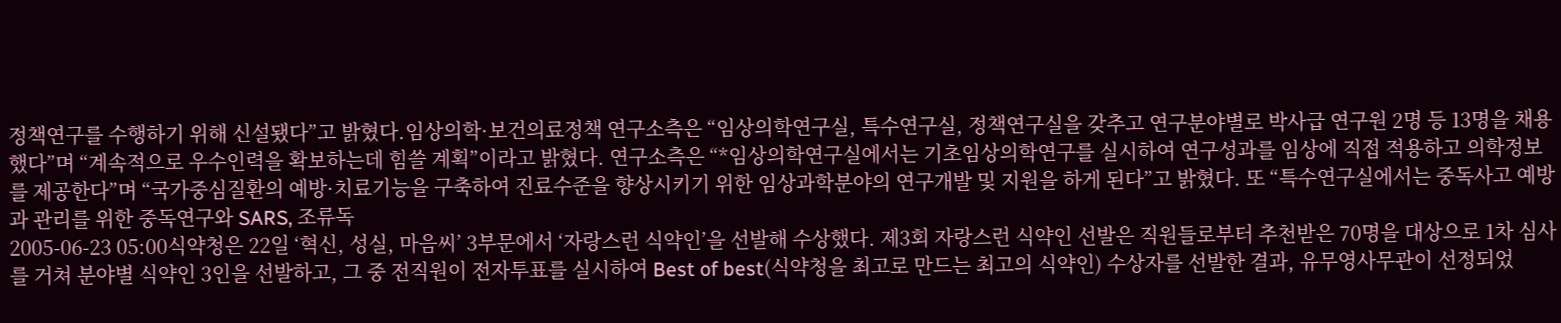정책연구를 수행하기 위해 신설됐다”고 밝혔다.임상의학·보건의료정책 연구소측은 “임상의학연구실, 특수연구실, 정책연구실을 갖추고 연구분야별로 박사급 연구원 2명 등 13명을 채용했다”며 “계속적으로 우수인력을 확보하는데 힘쓸 계획”이라고 밝혔다. 연구소측은 “*임상의학연구실에서는 기초임상의학연구를 실시하여 연구성과를 임상에 직접 적용하고 의학정보를 제공한다”며 “국가중심질환의 예방·치료기능을 구축하여 진료수준을 향상시키기 위한 임상과학분야의 연구개발 및 지원을 하게 된다”고 밝혔다. 또 “특수연구실에서는 중독사고 예방과 관리를 위한 중독연구와 SARS, 조류독
2005-06-23 05:00식약청은 22일 ‘혁신, 성실, 마음씨’ 3부문에서 ‘자랑스런 식약인’을 선발해 수상했다. 제3회 자랑스런 식약인 선발은 직원들로부터 추천받은 70명을 대상으로 1차 심사를 거쳐 분야별 식약인 3인을 선발하고, 그 중 전직원이 전자투표를 실시하여 Best of best(식약청을 최고로 만드는 최고의 식약인) 수상자를 선발한 결과, 유무영사무관이 선정되었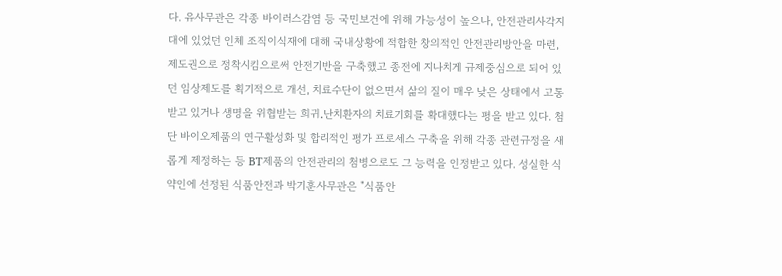다. 유사무관은 각종 바이러스감염 등 국민보건에 위해 가능성이 높으나, 안전관리사각지대에 있었던 인체 조직이식재에 대해 국내상황에 적합한 창의적인 안전관리방안을 마련, 제도권으로 정착시킴으로써 안전기반을 구축했고 종전에 지나치게 규제중심으로 되어 있던 임상제도를 획기적으로 개선, 치료수단이 없으면서 삶의 질이 매우 낮은 상태에서 고통받고 있거나 생명을 위협받는 희귀․난치환자의 치료기회를 확대했다는 평을 받고 있다. 첨단 바이오제품의 연구활성화 및 합리적인 평가 프로세스 구축을 위해 각종 관련규정을 새롭게 제정하는 등 BT제품의 안전관리의 첨병으로도 그 능력을 인정받고 있다. 성실한 식약인에 선정된 식품안전과 박기훈사무관은 "식품안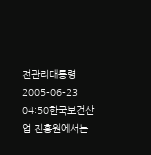전관리대통령
2005-06-23 04:50한국보건산업 진흥원에서는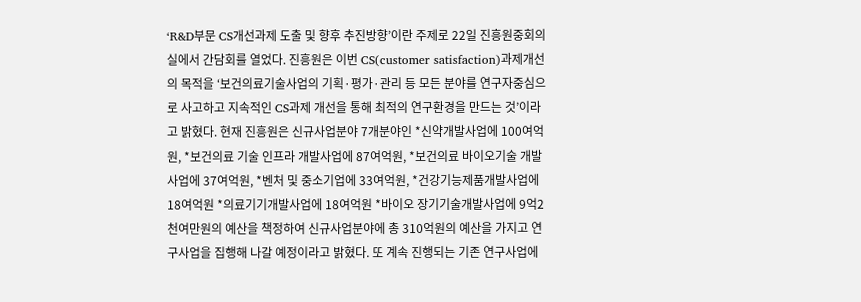‘R&D부문 CS개선과제 도출 및 향후 추진방향’이란 주제로 22일 진흥원중회의실에서 간담회를 열었다. 진흥원은 이번 CS(customer satisfaction)과제개선의 목적을 ‘보건의료기술사업의 기획·평가·관리 등 모든 분야를 연구자중심으로 사고하고 지속적인 CS과제 개선을 통해 최적의 연구환경을 만드는 것’이라고 밝혔다. 현재 진흥원은 신규사업분야 7개분야인 *신약개발사업에 100여억원, *보건의료 기술 인프라 개발사업에 87여억원, *보건의료 바이오기술 개발사업에 37여억원, *벤처 및 중소기업에 33여억원, *건강기능제품개발사업에 18여억원 *의료기기개발사업에 18여억원 *바이오 장기기술개발사업에 9억2천여만원의 예산을 책정하여 신규사업분야에 총 310억원의 예산을 가지고 연구사업을 집행해 나갈 예정이라고 밝혔다. 또 계속 진행되는 기존 연구사업에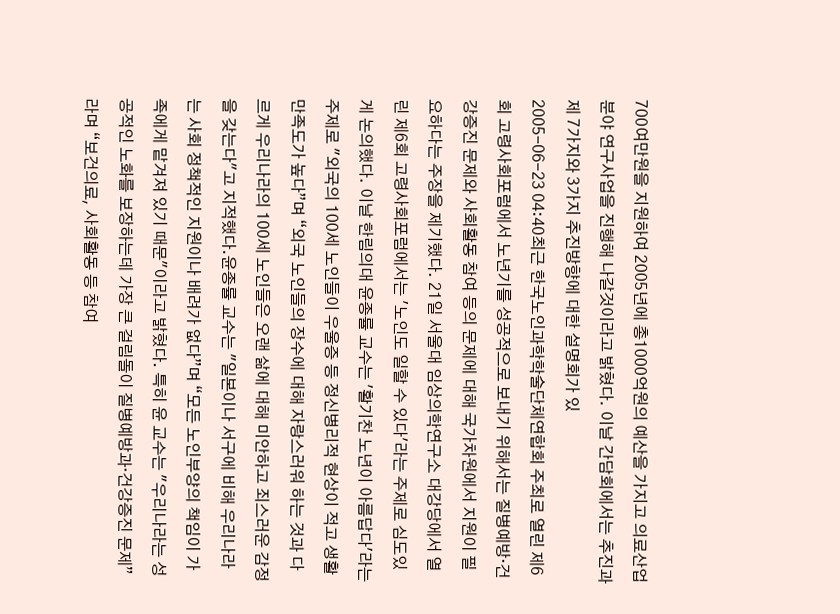700여만원을 지원하여 2005년에 총1000억원의 예산을 가지고 의료산업분야 연구사업을 진행해 나갈것이라고 밝혔다. 이날 간담회에서는 추진과제 7가지와 3가지 추진방향에 대한 설명회가 있
2005-06-23 04:40최근 한국노인과학학술단체연합회 주최로 열린 제6회 고령사회포럼에서 노년기를 성공적으로 보내기 위해서는 질병예방·건강증진 문제와 사회활동 참여 등의 문제에 대해 국가차원에서 지원이 필요하다는 주장을 제기했다. 21일 서울대 임상의학연구소 대강당에서 열린 제6회 고령사회포럼에서는 '노인도 일할 수 있다'라는 주제로 심도있게 논의했다. 이날 한림의대 윤종률 교수는 '활기찬 노년이 아름답다'라는 주제로 "외국의 100세 노인들이 우울증 등 정신병리적 현상이 적고 생활만족도가 높다”며 “외국 노인들의 장수에 대해 자랑스러워 하는 것과 다르게 우리나라의 100세 노인들은 오랜 삶에 대해 미안하고 죄스러운 감정을 갖는다"고 지적했다.윤종률 교수는 "일본이나 서구에 비해 우리나라는 사회 정책적인 지원이나 배려가 없다”며 “모든 노인부양의 책임이 가족에게 맡겨져 있기 때문"이라고 밝혔다. 특히 윤 교수는 "우리나라는 성공적인 노화를 보장하는데 가장 큰 걸림돌이 질병예방과·건강증진 문제”라며 “보건의료, 사회활동 등 참여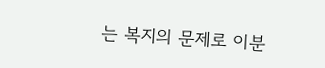는 복지의 문제로 이분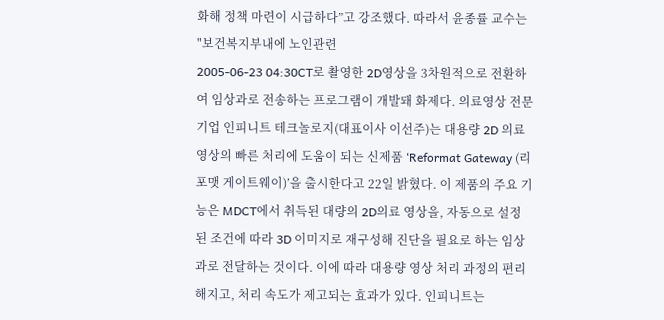화해 정책 마련이 시급하다”고 강조했다. 따라서 윤종률 교수는 "보건복지부내에 노인관련
2005-06-23 04:30CT로 촬영한 2D영상을 3차원적으로 전환하여 임상과로 전송하는 프로그램이 개발돼 화제다. 의료영상 전문기업 인피니트 테크놀로지(대표이사 이선주)는 대용량 2D 의료영상의 빠른 처리에 도움이 되는 신제품 ‘Reformat Gateway (리포맷 게이트웨이)’을 출시한다고 22일 밝혔다. 이 제품의 주요 기능은 MDCT에서 취득된 대량의 2D의료 영상을, 자동으로 설정된 조건에 따라 3D 이미지로 재구성해 진단을 필요로 하는 임상과로 전달하는 것이다. 이에 따라 대용량 영상 처리 과정의 편리해지고, 처리 속도가 제고되는 효과가 있다. 인피니트는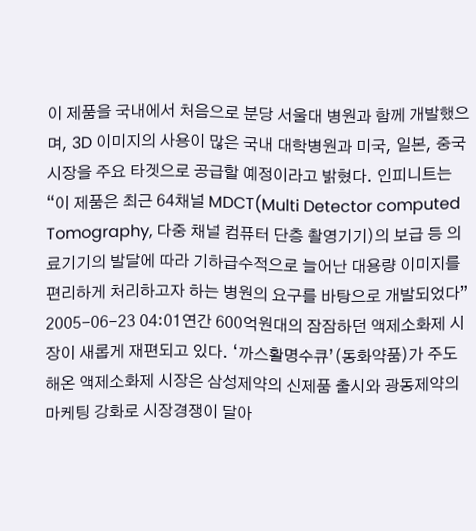이 제품을 국내에서 처음으로 분당 서울대 병원과 함께 개발했으며, 3D 이미지의 사용이 많은 국내 대학병원과 미국, 일본, 중국 시장을 주요 타겟으로 공급할 예정이라고 밝혔다. 인피니트는 “이 제품은 최근 64채널 MDCT(Multi Detector computed Tomography, 다중 채널 컴퓨터 단층 촬영기기)의 보급 등 의료기기의 발달에 따라 기하급수적으로 늘어난 대용량 이미지를 편리하게 처리하고자 하는 병원의 요구를 바탕으로 개발되었다”
2005-06-23 04:01연간 600억원대의 잠잠하던 액제소화제 시장이 새롭게 재편되고 있다. ‘까스활명수큐’(동화약품)가 주도해온 액제소화제 시장은 삼성제약의 신제품 출시와 광동제약의 마케팅 강화로 시장경쟁이 달아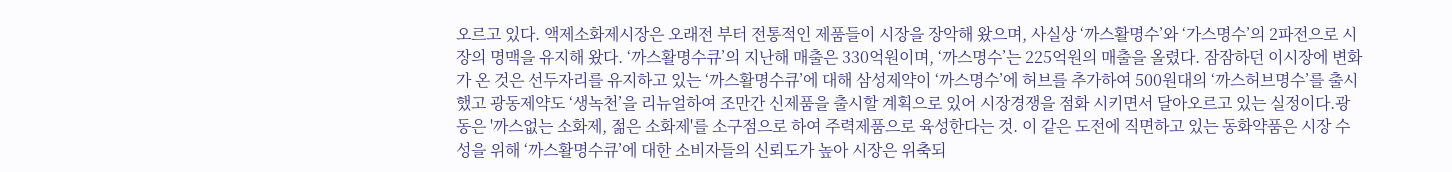오르고 있다. 액제소화제시장은 오래전 부터 전통적인 제품들이 시장을 장악해 왔으며, 사실상 ‘까스활명수’와 ‘가스명수’의 2파전으로 시장의 명맥을 유지해 왔다. ‘까스활명수큐’의 지난해 매출은 330억원이며, ‘까스명수’는 225억원의 매출을 올렸다. 잠잠하던 이시장에 변화가 온 것은 선두자리를 유지하고 있는 ‘까스활명수큐’에 대해 삼성제약이 ‘까스명수’에 허브를 추가하여 500원대의 ‘까스허브명수’를 출시했고 광동제약도 ‘생녹천’을 리뉴얼하여 조만간 신제품을 출시할 계획으로 있어 시장경쟁을 점화 시키면서 달아오르고 있는 실정이다.광동은 '까스없는 소화제, 젊은 소화제'를 소구점으로 하여 주력제품으로 육성한다는 것. 이 같은 도전에 직면하고 있는 동화약품은 시장 수성을 위해 ‘까스활명수큐’에 대한 소비자들의 신뢰도가 높아 시장은 위축되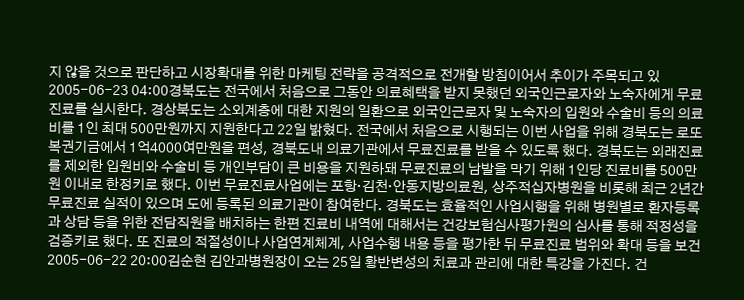지 않을 것으로 판단하고 시장확대를 위한 마케팅 전략을 공격적으로 전개할 방침이어서 추이가 주목되고 있
2005-06-23 04:00경북도는 전국에서 처음으로 그동안 의료혜택을 받지 못했던 외국인근로자와 노숙자에게 무료진료를 실시한다. 경상북도는 소외계층에 대한 지원의 일환으로 외국인근로자 및 노숙자의 입원와 수술비 등의 의료비를 1인 최대 500만원까지 지원한다고 22일 밝혔다. 전국에서 처음으로 시행되는 이번 사업을 위해 경북도는 로또복권기금에서 1억4000여만원을 편성, 경북도내 의료기관에서 무료진료를 받을 수 있도록 했다. 경북도는 외래진료를 제외한 입원비와 수술비 등 개인부담이 큰 비용을 지원하돼 무료진료의 남발을 막기 위해 1인당 진료비를 500만원 이내로 한정키로 했다. 이번 무료진료사업에는 포항·김천·안동지방의료원, 상주적십자병원을 비롯해 최근 2년간 무료진료 실적이 있으며 도에 등록된 의료기관이 참여한다. 경북도는 효율적인 사업시행을 위해 병원별로 환자등록과 상담 등을 위한 전담직원을 배치하는 한편 진료비 내역에 대해서는 건강보험심사평가원의 심사를 통해 적정성을 검증키로 했다. 또 진료의 적절성이나 사업연계체계, 사업수행 내용 등을 평가한 뒤 무료진료 범위와 확대 등을 보건
2005-06-22 20:00김순현 김안과병원장이 오는 25일 황반변성의 치료과 관리에 대한 특강을 가진다. 건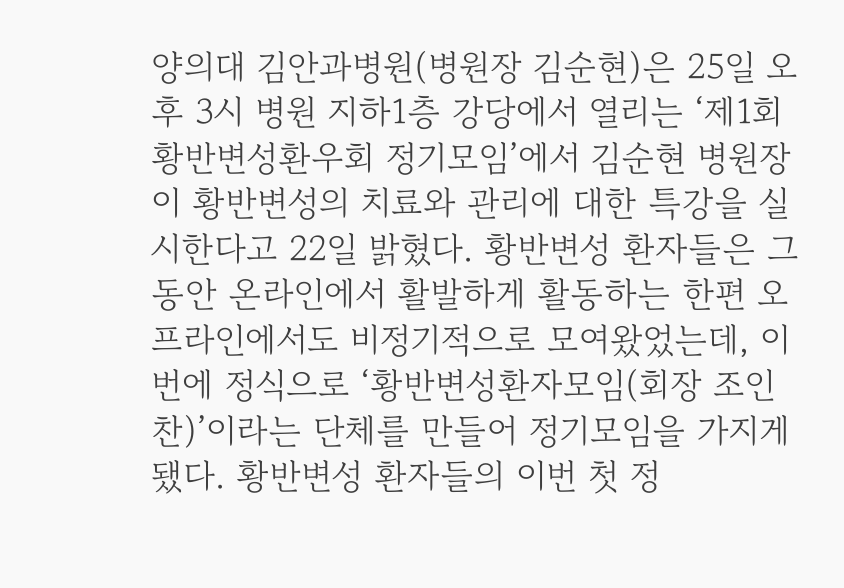양의대 김안과병원(병원장 김순현)은 25일 오후 3시 병원 지하1층 강당에서 열리는 ‘제1회 황반변성환우회 정기모임’에서 김순현 병원장이 황반변성의 치료와 관리에 대한 특강을 실시한다고 22일 밝혔다. 황반변성 환자들은 그동안 온라인에서 활발하게 활동하는 한편 오프라인에서도 비정기적으로 모여왔었는데, 이번에 정식으로 ‘황반변성환자모임(회장 조인찬)’이라는 단체를 만들어 정기모임을 가지게 됐다. 황반변성 환자들의 이번 첫 정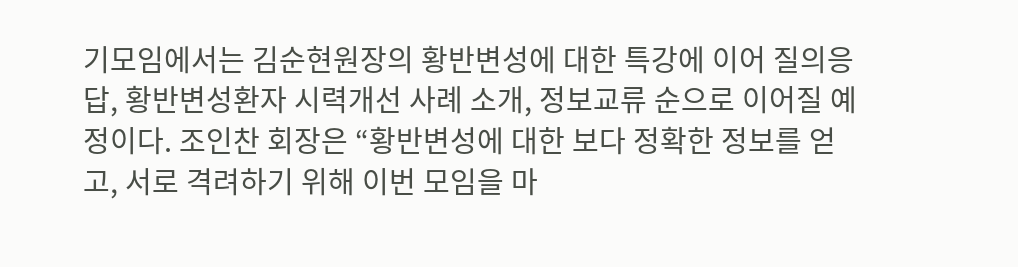기모임에서는 김순현원장의 황반변성에 대한 특강에 이어 질의응답, 황반변성환자 시력개선 사례 소개, 정보교류 순으로 이어질 예정이다. 조인찬 회장은 “황반변성에 대한 보다 정확한 정보를 얻고, 서로 격려하기 위해 이번 모임을 마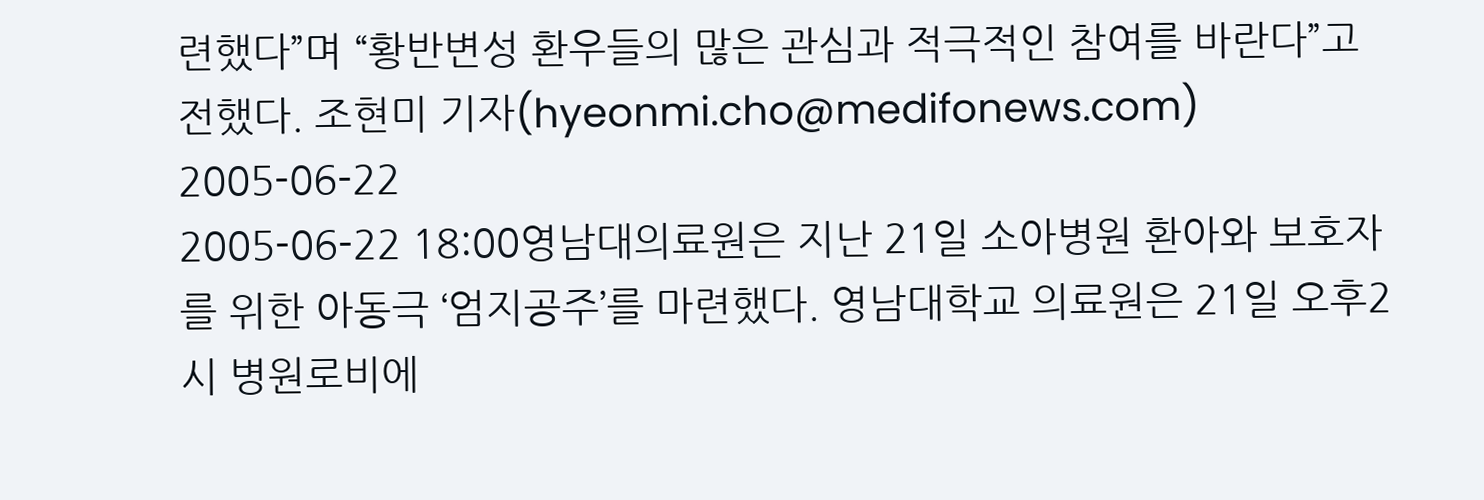련했다”며 “황반변성 환우들의 많은 관심과 적극적인 참여를 바란다”고 전했다. 조현미 기자(hyeonmi.cho@medifonews.com) 2005-06-22
2005-06-22 18:00영남대의료원은 지난 21일 소아병원 환아와 보호자를 위한 아동극 ‘엄지공주’를 마련했다. 영남대학교 의료원은 21일 오후2시 병원로비에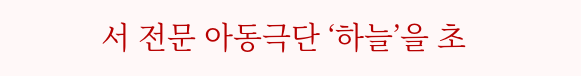서 전문 아동극단 ‘하늘’을 초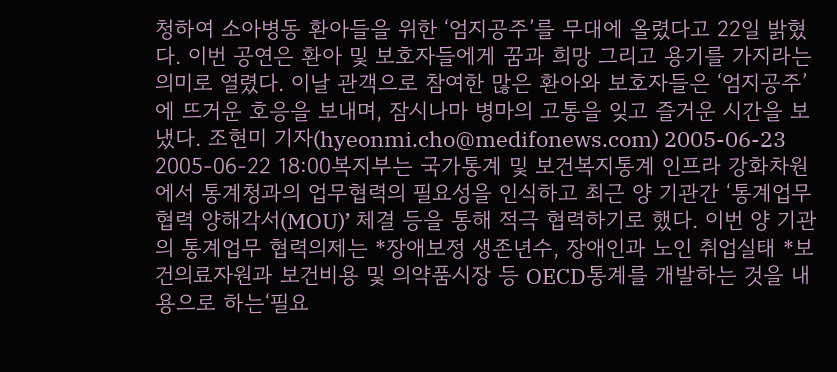청하여 소아병동 환아들을 위한 ‘엄지공주’를 무대에 올렸다고 22일 밝혔다. 이번 공연은 환아 및 보호자들에게 꿈과 희망 그리고 용기를 가지라는 의미로 열렸다. 이날 관객으로 참여한 많은 환아와 보호자들은 ‘엄지공주’에 뜨거운 호응을 보내며, 잠시나마 병마의 고통을 잊고 즐거운 시간을 보냈다. 조현미 기자(hyeonmi.cho@medifonews.com) 2005-06-23
2005-06-22 18:00복지부는 국가통계 및 보건복지통계 인프라 강화차원에서 통계청과의 업무협력의 필요성을 인식하고 최근 양 기관간 ‘통계업무협력 양해각서(MOU)’ 체결 등을 통해 적극 협력하기로 했다. 이번 양 기관의 통계업무 협력의제는 *장애보정 생존년수, 장애인과 노인 취업실태 *보건의료자원과 보건비용 및 의약품시장 등 OECD통계를 개발하는 것을 내용으로 하는‘필요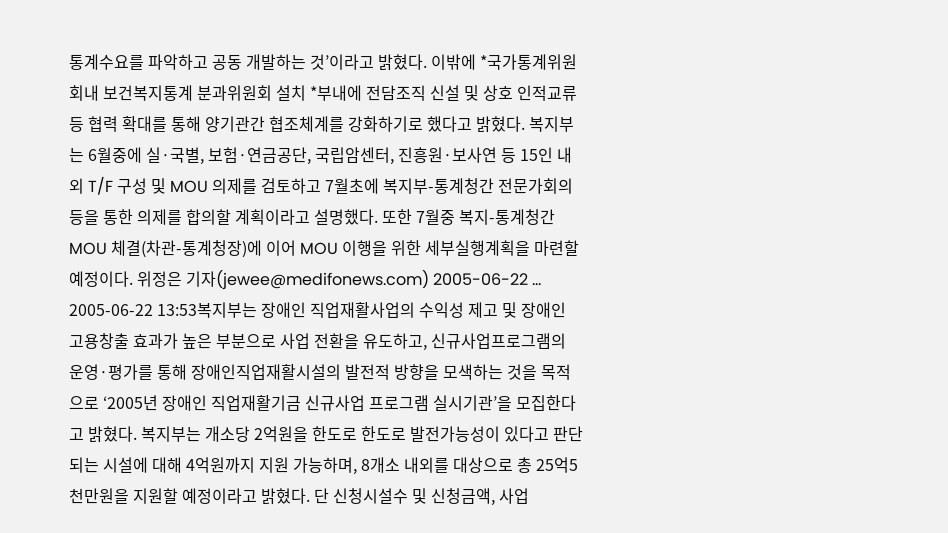통계수요를 파악하고 공동 개발하는 것’이라고 밝혔다. 이밖에 *국가통계위원회내 보건복지통계 분과위원회 설치 *부내에 전담조직 신설 및 상호 인적교류 등 협력 확대를 통해 양기관간 협조체계를 강화하기로 했다고 밝혔다. 복지부는 6월중에 실·국별, 보험·연금공단, 국립암센터, 진흥원·보사연 등 15인 내외 T/F 구성 및 MOU 의제를 검토하고 7월초에 복지부-통계청간 전문가회의 등을 통한 의제를 합의할 계획이라고 설명했다. 또한 7월중 복지-통계청간 MOU 체결(차관-통계청장)에 이어 MOU 이행을 위한 세부실행계획을 마련할 예정이다. 위정은 기자(jewee@medifonews.com) 2005-06-22 …
2005-06-22 13:53복지부는 장애인 직업재활사업의 수익성 제고 및 장애인 고용창출 효과가 높은 부분으로 사업 전환을 유도하고, 신규사업프로그램의 운영·평가를 통해 장애인직업재활시설의 발전적 방향을 모색하는 것을 목적으로 ‘2005년 장애인 직업재활기금 신규사업 프로그램 실시기관’을 모집한다고 밝혔다. 복지부는 개소당 2억원을 한도로 한도로 발전가능성이 있다고 판단되는 시설에 대해 4억원까지 지원 가능하며, 8개소 내외를 대상으로 총 25억5천만원을 지원할 예정이라고 밝혔다. 단 신청시설수 및 신청금액, 사업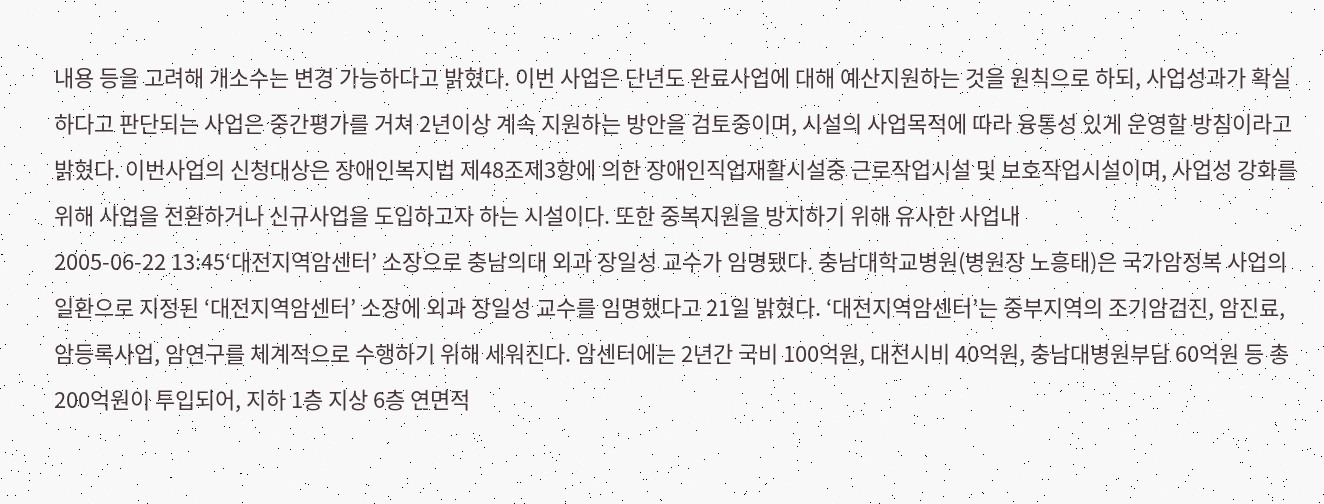내용 등을 고려해 개소수는 변경 가능하다고 밝혔다. 이번 사업은 단년도 완료사업에 대해 예산지원하는 것을 원칙으로 하되, 사업성과가 확실하다고 판단되는 사업은 중간평가를 거쳐 2년이상 계속 지원하는 방안을 검토중이며, 시설의 사업목적에 따라 융통성 있게 운영할 방침이라고 밝혔다. 이번사업의 신청대상은 장애인복지법 제48조제3항에 의한 장애인직업재활시설중 근로작업시설 및 보호작업시설이며, 사업성 강화를 위해 사업을 전환하거나 신규사업을 도입하고자 하는 시설이다. 또한 중복지원을 방지하기 위해 유사한 사업내
2005-06-22 13:45‘대전지역암센터’ 소장으로 충남의대 외과 장일성 교수가 임명됐다. 충남대학교병원(병원장 노흥태)은 국가암정복 사업의 일환으로 지정된 ‘대전지역암센터’ 소장에 외과 장일성 교수를 임명했다고 21일 밝혔다. ‘대전지역암센터’는 중부지역의 조기암검진, 암진료, 암등록사업, 암연구를 체계적으로 수행하기 위해 세워진다. 암센터에는 2년간 국비 100억원, 대전시비 40억원, 충남대병원부담 60억원 등 총 200억원이 투입되어, 지하 1층 지상 6층 연면적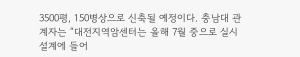3500평, 150병상으로 신축될 예정이다. 충남대 관계자는 “대전지역암센터는 올해 7월 중으로 실시설계에 들어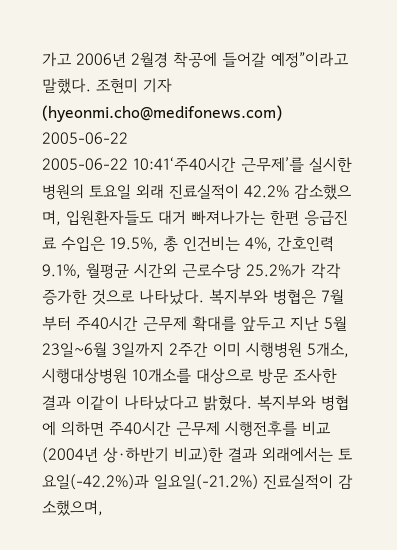가고 2006년 2월경 착공에 들어갈 예정”이라고 말했다. 조현미 기자(hyeonmi.cho@medifonews.com) 2005-06-22
2005-06-22 10:41‘주40시간 근무제’를 실시한 병원의 토요일 외래 진료실적이 42.2% 감소했으며, 입원환자들도 대거 빠져나가는 한편 응급진료 수입은 19.5%, 총 인건비는 4%, 간호인력 9.1%, 월평균 시간외 근로수당 25.2%가 각각 증가한 것으로 나타났다. 복지부와 병협은 7월부터 주40시간 근무제 확대를 앞두고 지난 5월 23일~6월 3일까지 2주간 이미 시행병원 5개소, 시행대상병원 10개소를 대상으로 방문 조사한 결과 이같이 나타났다고 밝혔다. 복지부와 병협에 의하면 주40시간 근무제 시행전후를 비교(2004년 상·하반기 비교)한 결과 외래에서는 토요일(-42.2%)과 일요일(-21.2%) 진료실적이 감소했으며,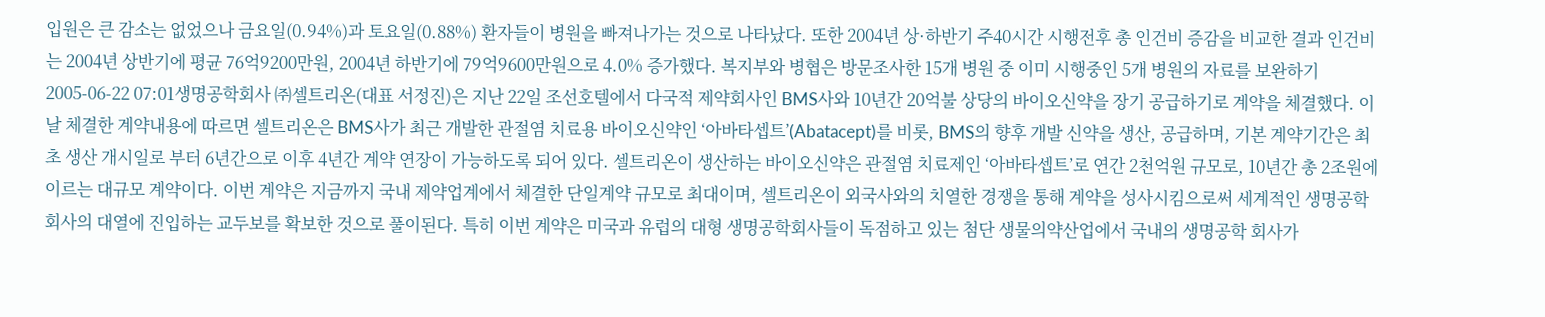입원은 큰 감소는 없었으나 금요일(0.94%)과 토요일(0.88%) 환자들이 병원을 빠져나가는 것으로 나타났다. 또한 2004년 상·하반기 주40시간 시행전후 총 인건비 증감을 비교한 결과 인건비는 2004년 상반기에 평균 76억9200만원, 2004년 하반기에 79억9600만원으로 4.0% 증가했다. 복지부와 병협은 방문조사한 15개 병원 중 이미 시행중인 5개 병원의 자료를 보완하기
2005-06-22 07:01생명공학회사 ㈜셀트리온(대표 서정진)은 지난 22일 조선호텔에서 다국적 제약회사인 BMS사와 10년간 20억불 상당의 바이오신약을 장기 공급하기로 계약을 체결했다. 이날 체결한 계약내용에 따르면 셀트리온은 BMS사가 최근 개발한 관절염 치료용 바이오신약인 ‘아바타셉트’(Abatacept)를 비롯, BMS의 향후 개발 신약을 생산, 공급하며, 기본 계약기간은 최초 생산 개시일로 부터 6년간으로 이후 4년간 계약 연장이 가능하도록 되어 있다. 셀트리온이 생산하는 바이오신약은 관절염 치료제인 ‘아바타셉트’로 연간 2천억원 규모로, 10년간 총 2조원에 이르는 대규모 계약이다. 이번 계약은 지금까지 국내 제약업계에서 체결한 단일계약 규모로 최대이며, 셀트리온이 외국사와의 치열한 경쟁을 통해 계약을 성사시킴으로써 세계적인 생명공학 회사의 대열에 진입하는 교두보를 확보한 것으로 풀이된다. 특히 이번 계약은 미국과 유럽의 대형 생명공학회사들이 독점하고 있는 첨단 생물의약산업에서 국내의 생명공학 회사가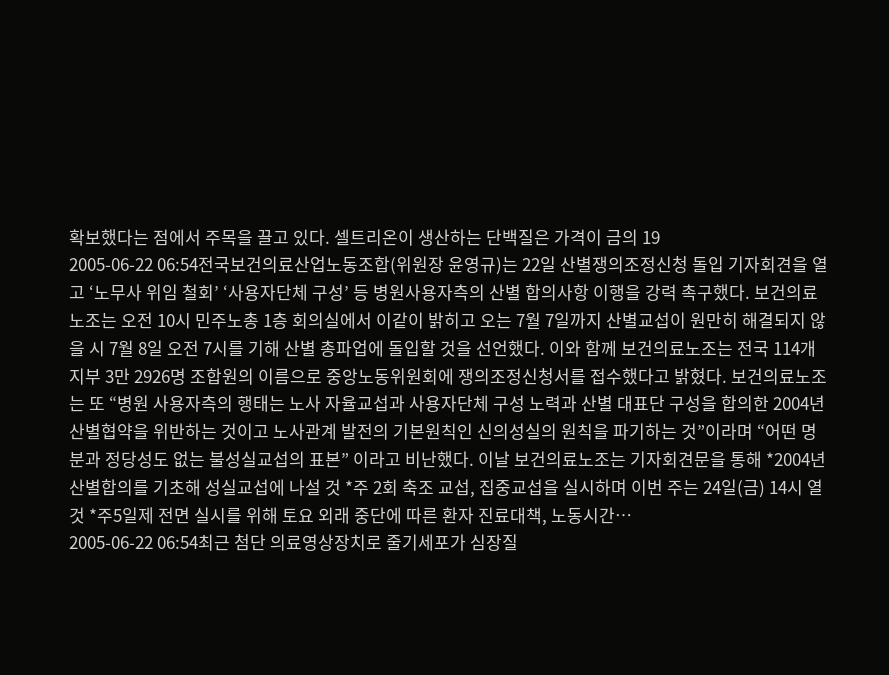확보했다는 점에서 주목을 끌고 있다. 셀트리온이 생산하는 단백질은 가격이 금의 19
2005-06-22 06:54전국보건의료산업노동조합(위원장 윤영규)는 22일 산별쟁의조정신청 돌입 기자회견을 열고 ‘노무사 위임 철회’ ‘사용자단체 구성’ 등 병원사용자측의 산별 합의사항 이행을 강력 촉구했다. 보건의료노조는 오전 10시 민주노총 1층 회의실에서 이같이 밝히고 오는 7월 7일까지 산별교섭이 원만히 해결되지 않을 시 7월 8일 오전 7시를 기해 산별 총파업에 돌입할 것을 선언했다. 이와 함께 보건의료노조는 전국 114개 지부 3만 2926명 조합원의 이름으로 중앙노동위원회에 쟁의조정신청서를 접수했다고 밝혔다. 보건의료노조는 또 “병원 사용자측의 행태는 노사 자율교섭과 사용자단체 구성 노력과 산별 대표단 구성을 합의한 2004년 산별협약을 위반하는 것이고 노사관계 발전의 기본원칙인 신의성실의 원칙을 파기하는 것”이라며 “어떤 명분과 정당성도 없는 불성실교섭의 표본” 이라고 비난했다. 이날 보건의료노조는 기자회견문을 통해 *2004년 산별합의를 기초해 성실교섭에 나설 것 *주 2회 축조 교섭, 집중교섭을 실시하며 이번 주는 24일(금) 14시 열 것 *주5일제 전면 실시를 위해 토요 외래 중단에 따른 환자 진료대책, 노동시간…
2005-06-22 06:54최근 첨단 의료영상장치로 줄기세포가 심장질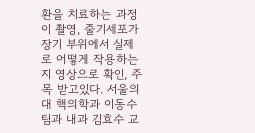환을 치료하는 과정이 촬영, 줄기세포가 장기 부위에서 실제로 어떻게 작용하는지 영상으로 확인, 주목 받고있다. 서울의대 핵의학과 이동수팀과 내과 김효수 교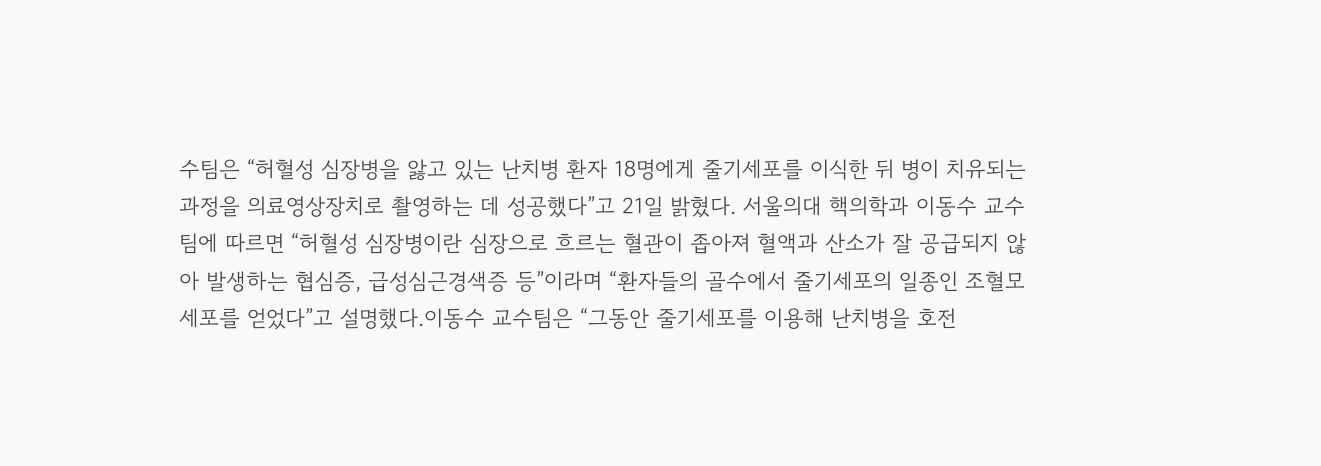수팀은 “허혈성 심장병을 앓고 있는 난치병 환자 18명에게 줄기세포를 이식한 뒤 병이 치유되는 과정을 의료영상장치로 촬영하는 데 성공했다”고 21일 밝혔다. 서울의대 핵의학과 이동수 교수팀에 따르면 “허혈성 심장병이란 심장으로 흐르는 혈관이 좁아져 혈액과 산소가 잘 공급되지 않아 발생하는 협심증, 급성심근경색증 등”이라며 “환자들의 골수에서 줄기세포의 일종인 조혈모세포를 얻었다”고 설명했다.이동수 교수팀은 “그동안 줄기세포를 이용해 난치병을 호전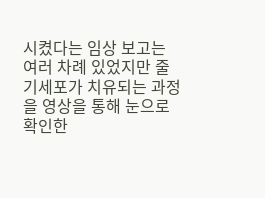시켰다는 임상 보고는 여러 차례 있었지만 줄기세포가 치유되는 과정을 영상을 통해 눈으로 확인한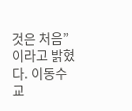것은 처음”이라고 밝혔다. 이동수 교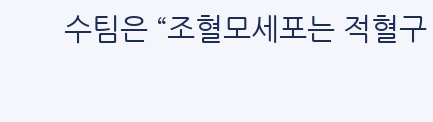수팀은 “조혈모세포는 적혈구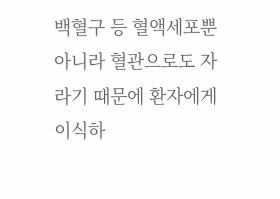백혈구 등 혈액세포뿐 아니라 혈관으로도 자라기 때문에 환자에게 이식하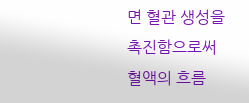면 혈관 생성을 촉진함으로써 혈액의 흐름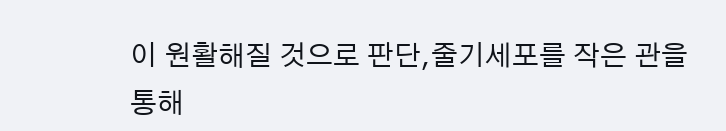이 원활해질 것으로 판단,줄기세포를 작은 관을 통해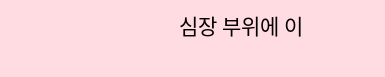심장 부위에 이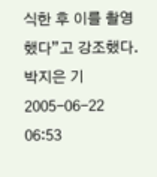식한 후 이를 촬영했다”고 강조했다. 박지은 기
2005-06-22 06:53